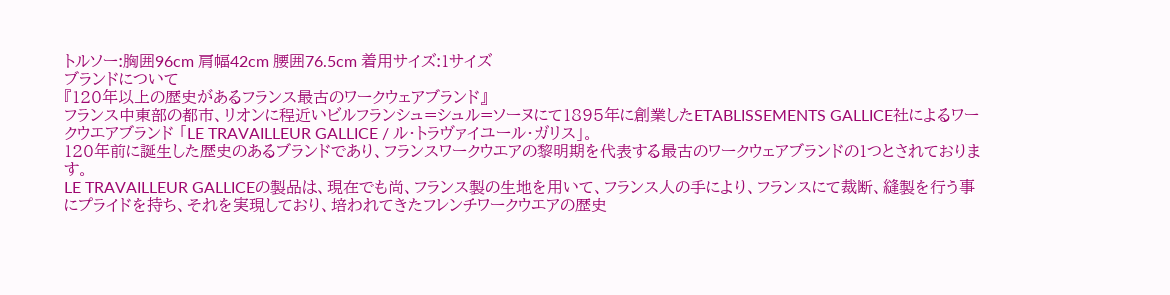トルソー:胸囲96cm 肩幅42cm 腰囲76.5cm 着用サイズ:1サイズ
ブランドについて
『120年以上の歴史があるフランス最古のワークウェアブランド』
フランス中東部の都市、リオンに程近いビルフランシュ=シュル=ソーヌにて1895年に創業したETABLISSEMENTS GALLICE社によるワークウエアブランド 「LE TRAVAILLEUR GALLICE / ル・トラヴァイユール・ガリス」。
120年前に誕生した歴史のあるブランドであり、フランスワークウエアの黎明期を代表する最古のワークウェアブランドの1つとされております。
LE TRAVAILLEUR GALLICEの製品は、現在でも尚、フランス製の生地を用いて、フランス人の手により、フランスにて裁断、縫製を行う事にプライドを持ち、それを実現しており、培われてきたフレンチワークウエアの歴史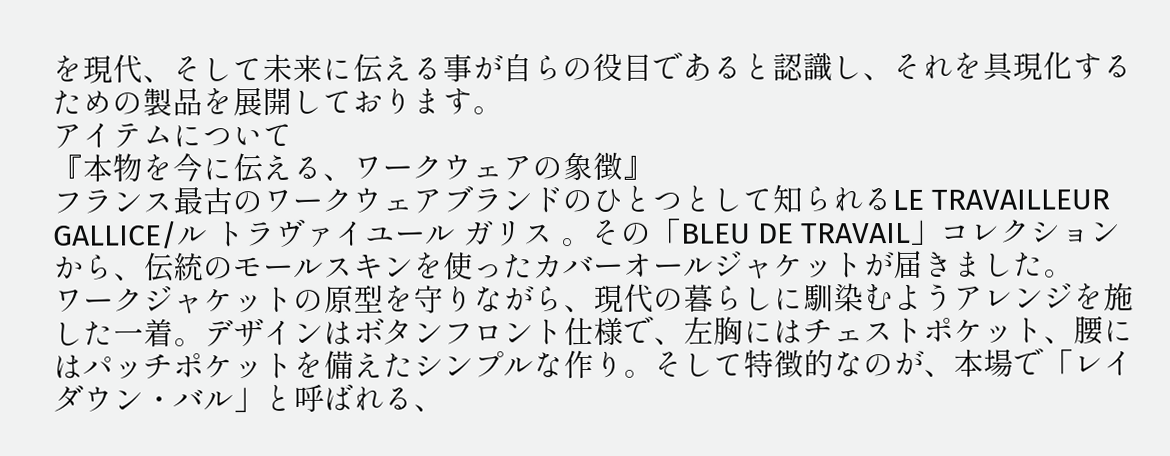を現代、そして未来に伝える事が自らの役目であると認識し、それを具現化するための製品を展開しております。
アイテムについて
『本物を今に伝える、ワークウェアの象徴』
フランス最古のワークウェアブランドのひとつとして知られるLE TRAVAILLEUR GALLICE/ル トラヴァイユール ガリス 。その「BLEU DE TRAVAIL」コレクションから、伝統のモールスキンを使ったカバーオールジャケットが届きました。
ワークジャケットの原型を守りながら、現代の暮らしに馴染むようアレンジを施した一着。デザインはボタンフロント仕様で、左胸にはチェストポケット、腰にはパッチポケットを備えたシンプルな作り。そして特徴的なのが、本場で「レイダウン・バル」と呼ばれる、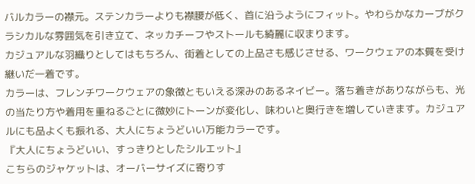バルカラーの襟元。ステンカラーよりも襟腰が低く、首に沿うようにフィット。やわらかなカーブがクラシカルな雰囲気を引き立て、ネッカチーフやストールも綺麗に収まります。
カジュアルな羽織りとしてはもちろん、街着としての上品さも感じさせる、ワークウェアの本質を受け継いだ一着です。
カラーは、フレンチワークウェアの象徴ともいえる深みのあるネイビー。落ち着きがありながらも、光の当たり方や着用を重ねるごとに微妙にトーンが変化し、味わいと奥行きを増していきます。カジュアルにも品よくも振れる、大人にちょうどいい万能カラーです。
『大人にちょうどいい、すっきりとしたシルエット』
こちらのジャケットは、オーバーサイズに寄りす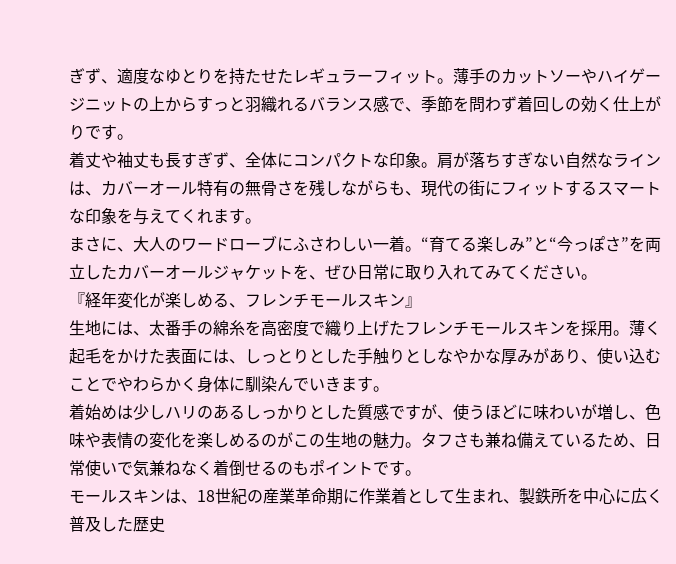ぎず、適度なゆとりを持たせたレギュラーフィット。薄手のカットソーやハイゲージニットの上からすっと羽織れるバランス感で、季節を問わず着回しの効く仕上がりです。
着丈や袖丈も長すぎず、全体にコンパクトな印象。肩が落ちすぎない自然なラインは、カバーオール特有の無骨さを残しながらも、現代の街にフィットするスマートな印象を与えてくれます。
まさに、大人のワードローブにふさわしい一着。“育てる楽しみ”と“今っぽさ”を両立したカバーオールジャケットを、ぜひ日常に取り入れてみてください。
『経年変化が楽しめる、フレンチモールスキン』
生地には、太番手の綿糸を高密度で織り上げたフレンチモールスキンを採用。薄く起毛をかけた表面には、しっとりとした手触りとしなやかな厚みがあり、使い込むことでやわらかく身体に馴染んでいきます。
着始めは少しハリのあるしっかりとした質感ですが、使うほどに味わいが増し、色味や表情の変化を楽しめるのがこの生地の魅力。タフさも兼ね備えているため、日常使いで気兼ねなく着倒せるのもポイントです。
モールスキンは、18世紀の産業革命期に作業着として生まれ、製鉄所を中心に広く普及した歴史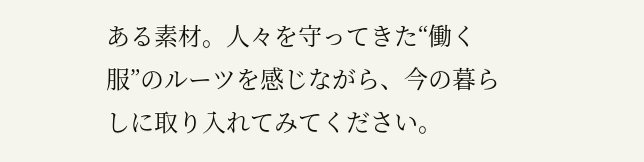ある素材。人々を守ってきた“働く服”のルーツを感じながら、今の暮らしに取り入れてみてください。